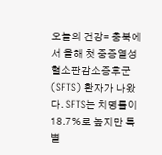오늘의 건강= 충북에서 올해 첫 중증열성혈소판감소증후군(SFTS) 환자가 나왔다. SFTS는 치명률이 18.7%로 높지만 특별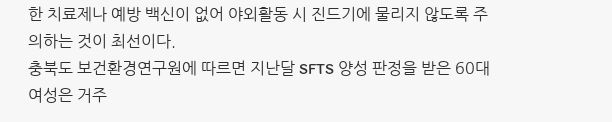한 치료제나 예방 백신이 없어 야외활동 시 진드기에 물리지 않도록 주의하는 것이 최선이다.
충북도 보건환경연구원에 따르면 지난달 SFTS 양성 판정을 받은 60대 여성은 거주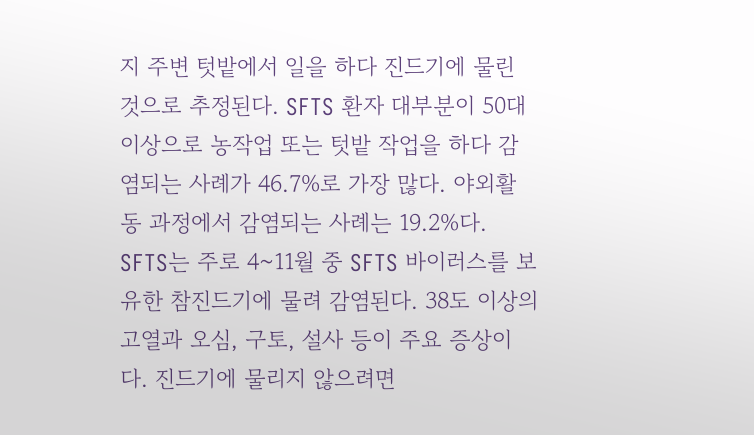지 주변 텃밭에서 일을 하다 진드기에 물린 것으로 추정된다. SFTS 환자 대부분이 50대 이상으로 농작업 또는 텃밭 작업을 하다 감염되는 사례가 46.7%로 가장 많다. 야외활동 과정에서 감염되는 사례는 19.2%다.
SFTS는 주로 4~11월 중 SFTS 바이러스를 보유한 참진드기에 물려 감염된다. 38도 이상의 고열과 오심, 구토, 설사 등이 주요 증상이다. 진드기에 물리지 않으려면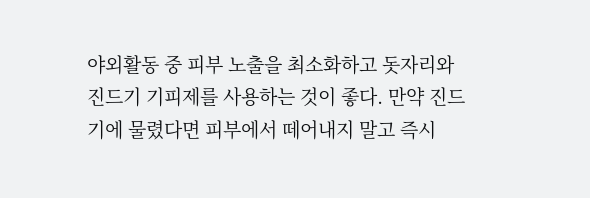야외활동 중 피부 노출을 최소화하고 돗자리와 진드기 기피제를 사용하는 것이 좋다. 만약 진드기에 물렸다면 피부에서 떼어내지 말고 즉시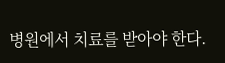병원에서 치료를 받아야 한다.